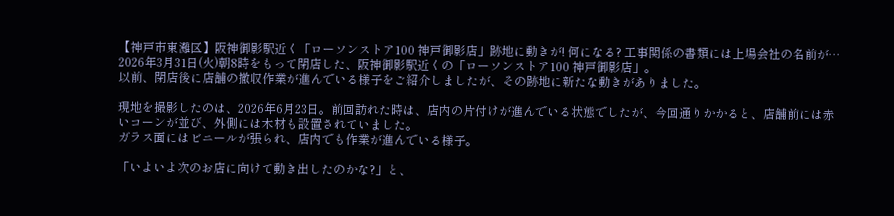【神戸市東灘区】阪神御影駅近く「ローソンストア100 神戸御影店」跡地に動きが! 何になる? 工事関係の書類には上場会社の名前が…
2026年3月31日(火)朝8時をもって閉店した、阪神御影駅近くの「ローソンストア100 神戸御影店」。
以前、閉店後に店舗の撤収作業が進んでいる様子をご紹介しましたが、その跡地に新たな動きがありました。

現地を撮影したのは、2026年6月23日。前回訪れた時は、店内の片付けが進んでいる状態でしたが、今回通りかかると、店舗前には赤いコーンが並び、外側には木材も設置されていました。
ガラス面にはビニールが張られ、店内でも作業が進んでいる様子。

「いよいよ次のお店に向けて動き出したのかな?」と、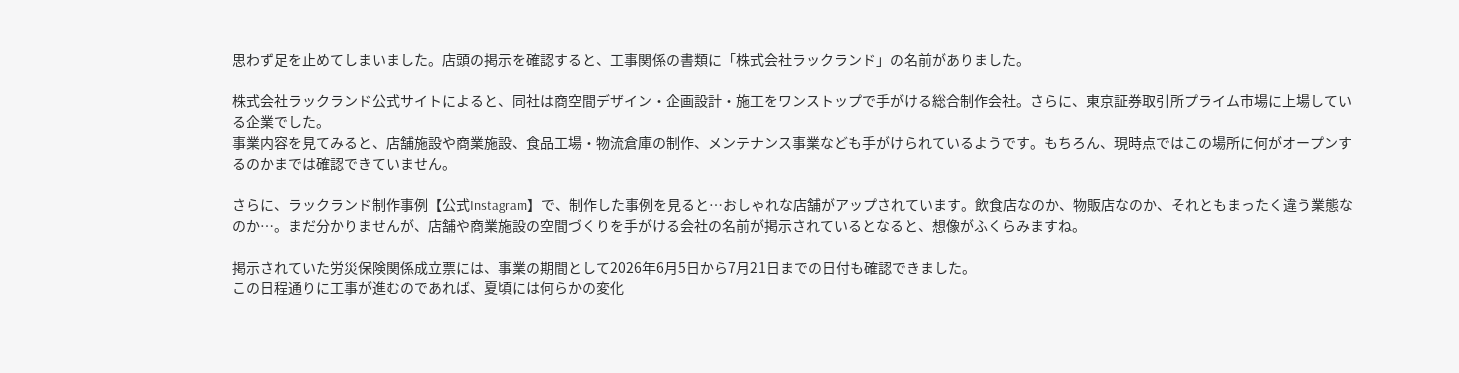思わず足を止めてしまいました。店頭の掲示を確認すると、工事関係の書類に「株式会社ラックランド」の名前がありました。

株式会社ラックランド公式サイトによると、同社は商空間デザイン・企画設計・施工をワンストップで手がける総合制作会社。さらに、東京証券取引所プライム市場に上場している企業でした。
事業内容を見てみると、店舗施設や商業施設、食品工場・物流倉庫の制作、メンテナンス事業なども手がけられているようです。もちろん、現時点ではこの場所に何がオープンするのかまでは確認できていません。

さらに、ラックランド制作事例【公式Instagram】で、制作した事例を見ると…おしゃれな店舗がアップされています。飲食店なのか、物販店なのか、それともまったく違う業態なのか…。まだ分かりませんが、店舗や商業施設の空間づくりを手がける会社の名前が掲示されているとなると、想像がふくらみますね。

掲示されていた労災保険関係成立票には、事業の期間として2026年6月5日から7月21日までの日付も確認できました。
この日程通りに工事が進むのであれば、夏頃には何らかの変化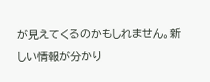が見えてくるのかもしれません。新しい情報が分かり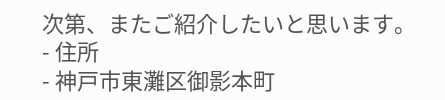次第、またご紹介したいと思います。
- 住所
- 神戸市東灘区御影本町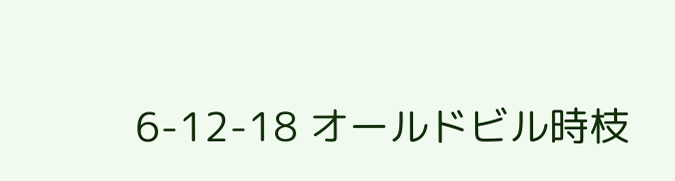6-12-18 オールドビル時枝